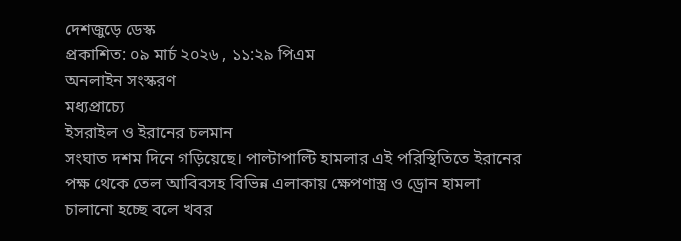দেশজুড়ে ডেস্ক
প্রকাশিত: ০৯ মার্চ ২০২৬ , ১১:২৯ পিএম
অনলাইন সংস্করণ
মধ্যপ্রাচ্যে
ইসরাইল ও ইরানের চলমান
সংঘাত দশম দিনে গড়িয়েছে। পাল্টাপাল্টি হামলার এই পরিস্থিতিতে ইরানের
পক্ষ থেকে তেল আবিবসহ বিভিন্ন এলাকায় ক্ষেপণাস্ত্র ও ড্রোন হামলা
চালানো হচ্ছে বলে খবর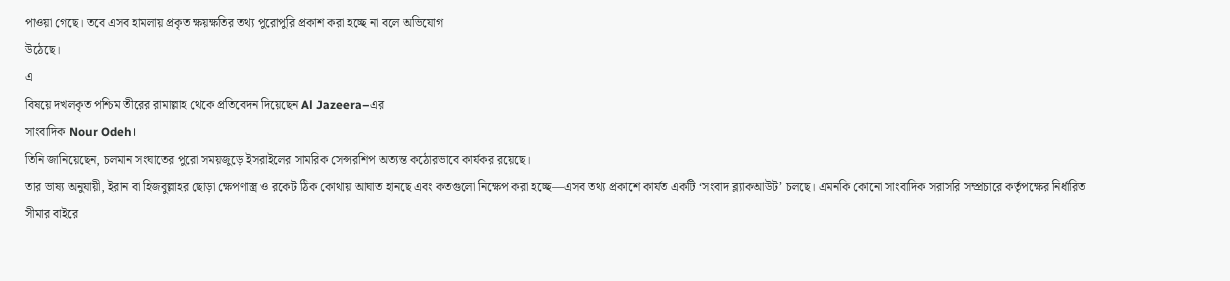পাওয়া গেছে। তবে এসব হামলায় প্রকৃত ক্ষয়ক্ষতির তথ্য পুরোপুরি প্রকাশ করা হচ্ছে না বলে অভিযোগ
উঠেছে।
এ
বিষয়ে দখলকৃত পশ্চিম তীরের রামাল্লাহ থেকে প্রতিবেদন দিয়েছেন Al Jazeera–এর
সাংবাদিক Nour Odeh।
তিনি জানিয়েছেন, চলমান সংঘাতের পুরো সময়জুড়ে ইসরাইলের সামরিক সেন্সরশিপ অত্যন্ত কঠোরভাবে কার্যকর রয়েছে।
তার ভাষ্য অনুযায়ী, ইরান বা হিজবুল্লাহর ছোড়া ক্ষেপণাস্ত্র ও রকেট ঠিক কোথায় আঘাত হানছে এবং কতগুলো নিক্ষেপ করা হচ্ছে—এসব তথ্য প্রকাশে কার্যত একটি ‘সংবাদ ব্ল্যাকআউট’ চলছে। এমনকি কোনো সাংবাদিক সরাসরি সম্প্রচারে কর্তৃপক্ষের নির্ধারিত সীমার বাইরে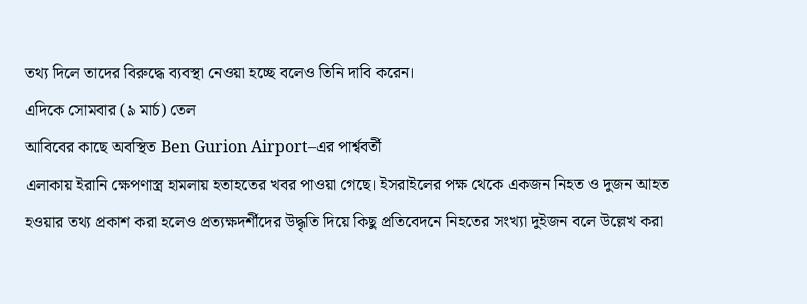তথ্য দিলে তাদের বিরুদ্ধে ব্যবস্থা নেওয়া হচ্ছে বলেও তিনি দাবি করেন।
এদিকে সোমবার (৯ মার্চ) তেল
আবিবের কাছে অবস্থিত Ben Gurion Airport–এর পার্শ্ববর্তী
এলাকায় ইরানি ক্ষেপণাস্ত্র হামলায় হতাহতের খবর পাওয়া গেছে। ইসরাইলের পক্ষ থেকে একজন নিহত ও দুজন আহত
হওয়ার তথ্য প্রকাশ করা হলেও প্রত্যক্ষদর্শীদের উদ্ধৃতি দিয়ে কিছু প্রতিবেদনে নিহতের সংখ্যা দুইজন বলে উল্লেখ করা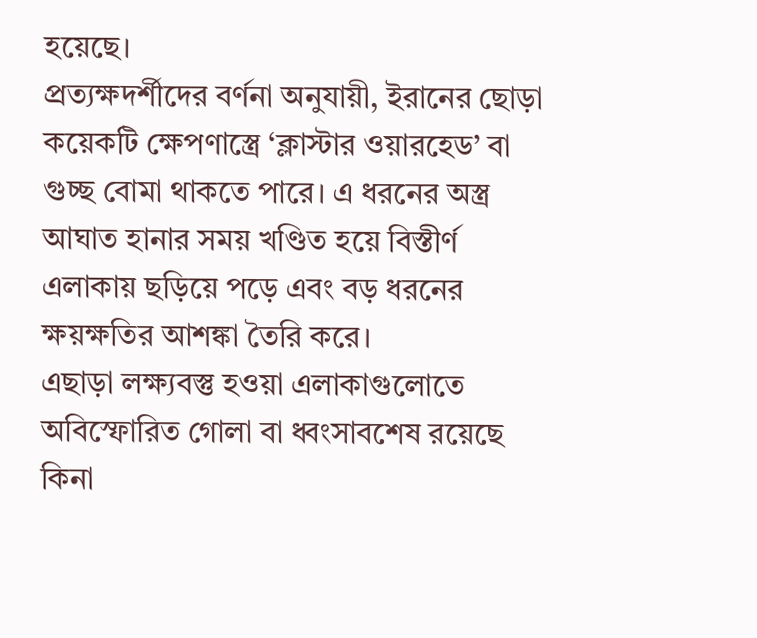হয়েছে।
প্রত্যক্ষদর্শীদের বর্ণনা অনুযায়ী, ইরানের ছোড়া কয়েকটি ক্ষেপণাস্ত্রে ‘ক্লাস্টার ওয়ারহেড’ বা গুচ্ছ বোমা থাকতে পারে। এ ধরনের অস্ত্র আঘাত হানার সময় খণ্ডিত হয়ে বিস্তীর্ণ এলাকায় ছড়িয়ে পড়ে এবং বড় ধরনের ক্ষয়ক্ষতির আশঙ্কা তৈরি করে।
এছাড়া লক্ষ্যবস্তু হওয়া এলাকাগুলোতে অবিস্ফোরিত গোলা বা ধ্বংসাবশেষ রয়েছে
কিনা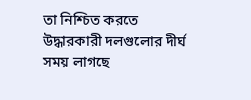তা নিশ্চিত করতে
উদ্ধারকারী দলগুলোর দীর্ঘ সময় লাগছে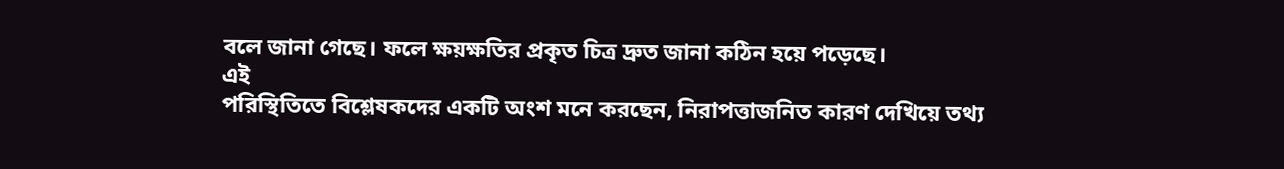বলে জানা গেছে। ফলে ক্ষয়ক্ষতির প্রকৃত চিত্র দ্রুত জানা কঠিন হয়ে পড়েছে।
এই
পরিস্থিতিতে বিশ্লেষকদের একটি অংশ মনে করছেন, নিরাপত্তাজনিত কারণ দেখিয়ে তথ্য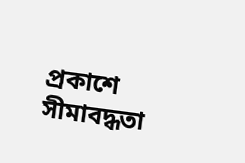প্রকাশে সীমাবদ্ধতা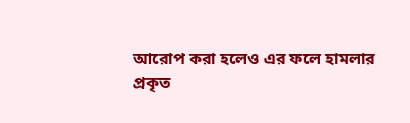আরোপ করা হলেও এর ফলে হামলার
প্রকৃত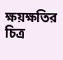ক্ষয়ক্ষতির চিত্র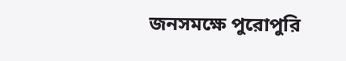জনসমক্ষে পুরোপুরি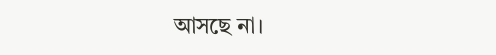আসছে না।